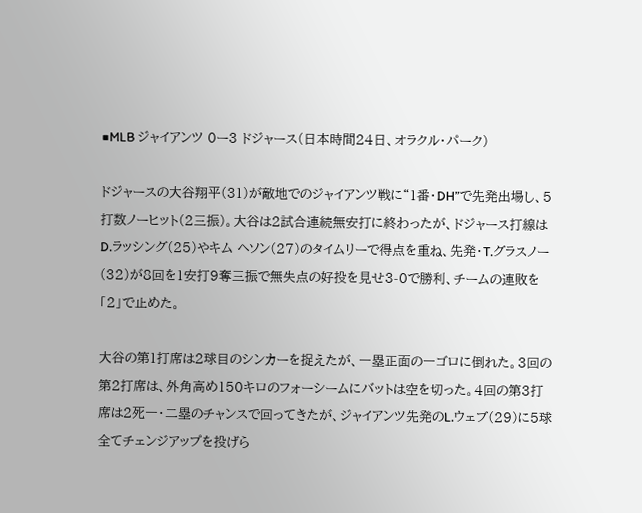■MLB ジャイアンツ 0ー3 ドジャース(日本時間24日、オラクル・パーク)

ドジャースの大谷翔平(31)が敵地でのジャイアンツ戦に“1番・DH”で先発出場し、5打数ノーヒット(2三振)。大谷は2試合連続無安打に終わったが、ドジャース打線はD.ラッシング(25)やキム ヘソン(27)のタイムリーで得点を重ね、先発・T.グラスノー(32)が8回を1安打9奪三振で無失点の好投を見せ3-0で勝利、チームの連敗を「2」で止めた。

大谷の第1打席は2球目のシンカーを捉えたが、一塁正面の一ゴロに倒れた。3回の第2打席は、外角高め150キロのフォーシームにバットは空を切った。4回の第3打席は2死一・二塁のチャンスで回ってきたが、ジャイアンツ先発のL.ウェブ(29)に5球全てチェンジアップを投げら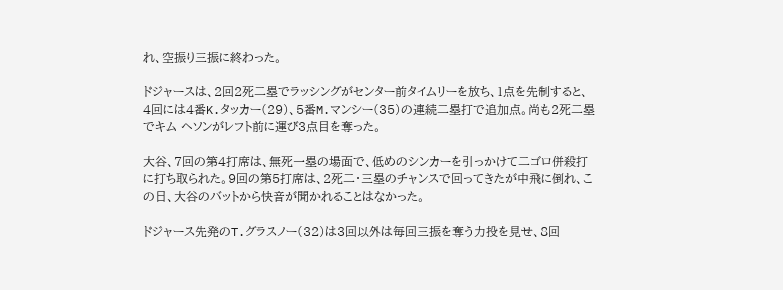れ、空振り三振に終わった。

ドジャースは、2回2死二塁でラッシングがセンター前タイムリーを放ち、1点を先制すると、4回には4番K.タッカー(29)、5番M.マンシー(35)の連続二塁打で追加点。尚も2死二塁でキム ヘソンがレフト前に運び3点目を奪った。

大谷、7回の第4打席は、無死一塁の場面で、低めのシンカーを引っかけて二ゴロ併殺打に打ち取られた。9回の第5打席は、2死二・三塁のチャンスで回ってきたが中飛に倒れ、この日、大谷のバットから快音が聞かれることはなかった。

ドジャース先発のT.グラスノー(32)は3回以外は毎回三振を奪う力投を見せ、8回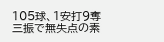105球、1安打9奪三振で無失点の素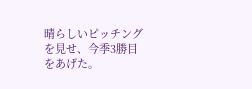晴らしいピッチングを見せ、今季3勝目をあげた。